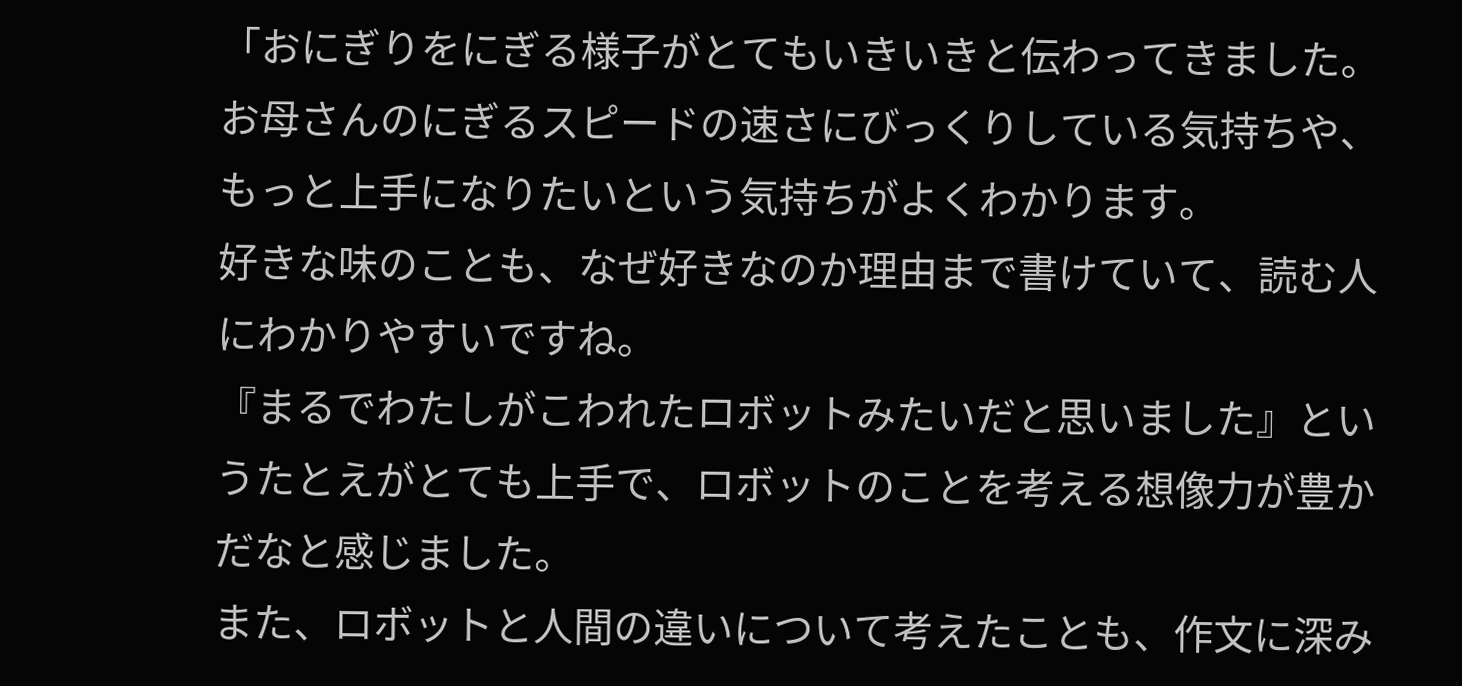「おにぎりをにぎる様子がとてもいきいきと伝わってきました。
お母さんのにぎるスピードの速さにびっくりしている気持ちや、もっと上手になりたいという気持ちがよくわかります。
好きな味のことも、なぜ好きなのか理由まで書けていて、読む人にわかりやすいですね。
『まるでわたしがこわれたロボットみたいだと思いました』というたとえがとても上手で、ロボットのことを考える想像力が豊かだなと感じました。
また、ロボットと人間の違いについて考えたことも、作文に深み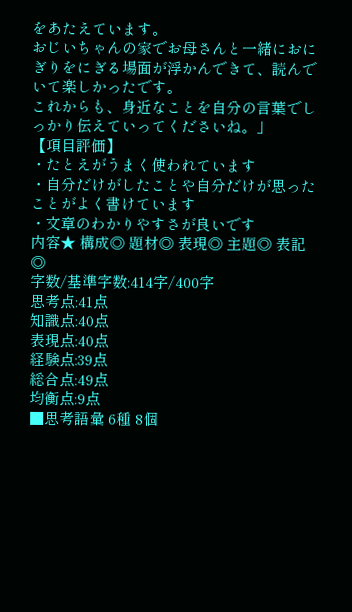をあたえています。
おじいちゃんの家でお母さんと一緒におにぎりをにぎる場面が浮かんできて、読んでいて楽しかったです。
これからも、身近なことを自分の言葉でしっかり伝えていってくださいね。」
【項目評価】
・たとえがうまく使われています
・自分だけがしたことや自分だけが思ったことがよく書けています
・文章のわかりやすさが良いです
内容★ 構成◎ 題材◎ 表現◎ 主題◎ 表記◎
字数/基準字数:414字/400字
思考点:41点
知識点:40点
表現点:40点
経験点:39点
総合点:49点
均衡点:9点
■思考語彙 6種 8個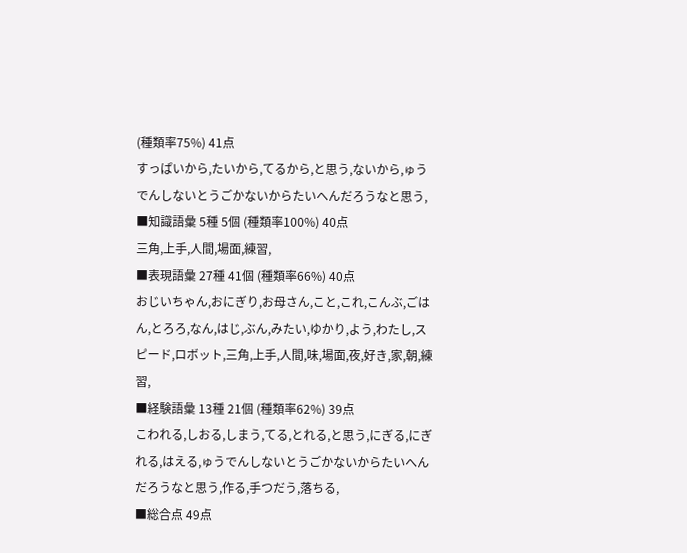(種類率75%) 41点
すっぱいから,たいから,てるから,と思う,ないから,ゅうでんしないとうごかないからたいへんだろうなと思う,
■知識語彙 5種 5個 (種類率100%) 40点
三角,上手,人間,場面,練習,
■表現語彙 27種 41個 (種類率66%) 40点
おじいちゃん,おにぎり,お母さん,こと,これ,こんぶ,ごはん,とろろ,なん,はじ,ぶん,みたい,ゆかり,よう,わたし,スピード,ロボット,三角,上手,人間,味,場面,夜,好き,家,朝,練習,
■経験語彙 13種 21個 (種類率62%) 39点
こわれる,しおる,しまう,てる,とれる,と思う,にぎる,にぎれる,はえる,ゅうでんしないとうごかないからたいへんだろうなと思う,作る,手つだう,落ちる,
■総合点 49点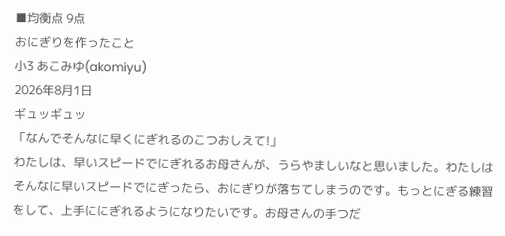■均衡点 9点
おにぎりを作ったこと
小3 あこみゆ(akomiyu)
2026年8月1日
ギュッギュッ
「なんでそんなに早くにぎれるのこつおしえて!」
わたしは、早いスピードでにぎれるお母さんが、うらやましいなと思いました。わたしはそんなに早いスピードでにぎったら、おにぎりが落ちてしまうのです。もっとにぎる練習をして、上手ににぎれるようになりたいです。お母さんの手つだ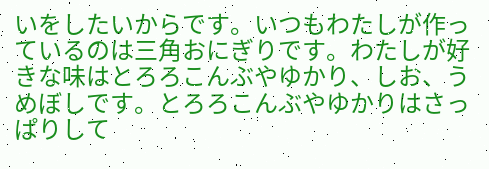いをしたいからです。いつもわたしが作っているのは三角おにぎりです。わたしが好きな味はとろろこんぶやゆかり、しお、うめぼしです。とろろこんぶやゆかりはさっぱりして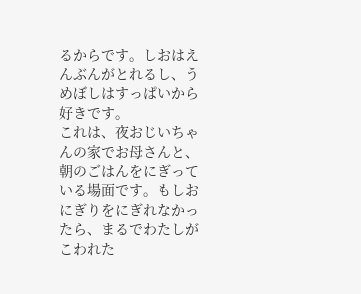るからです。しおはえんぶんがとれるし、うめぼしはすっぱいから好きです。
これは、夜おじいちゃんの家でお母さんと、朝のごはんをにぎっている場面です。もしおにぎりをにぎれなかったら、まるでわたしがこわれた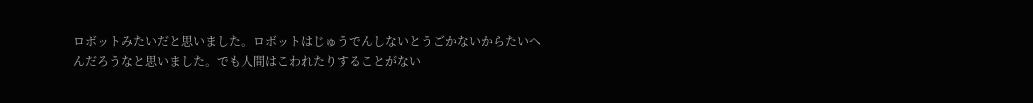ロボットみたいだと思いました。ロボットはじゅうでんしないとうごかないからたいへんだろうなと思いました。でも人間はこわれたりすることがない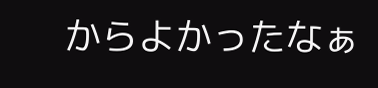からよかったなぁ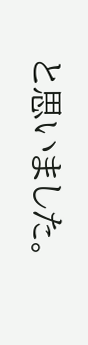と思いました。